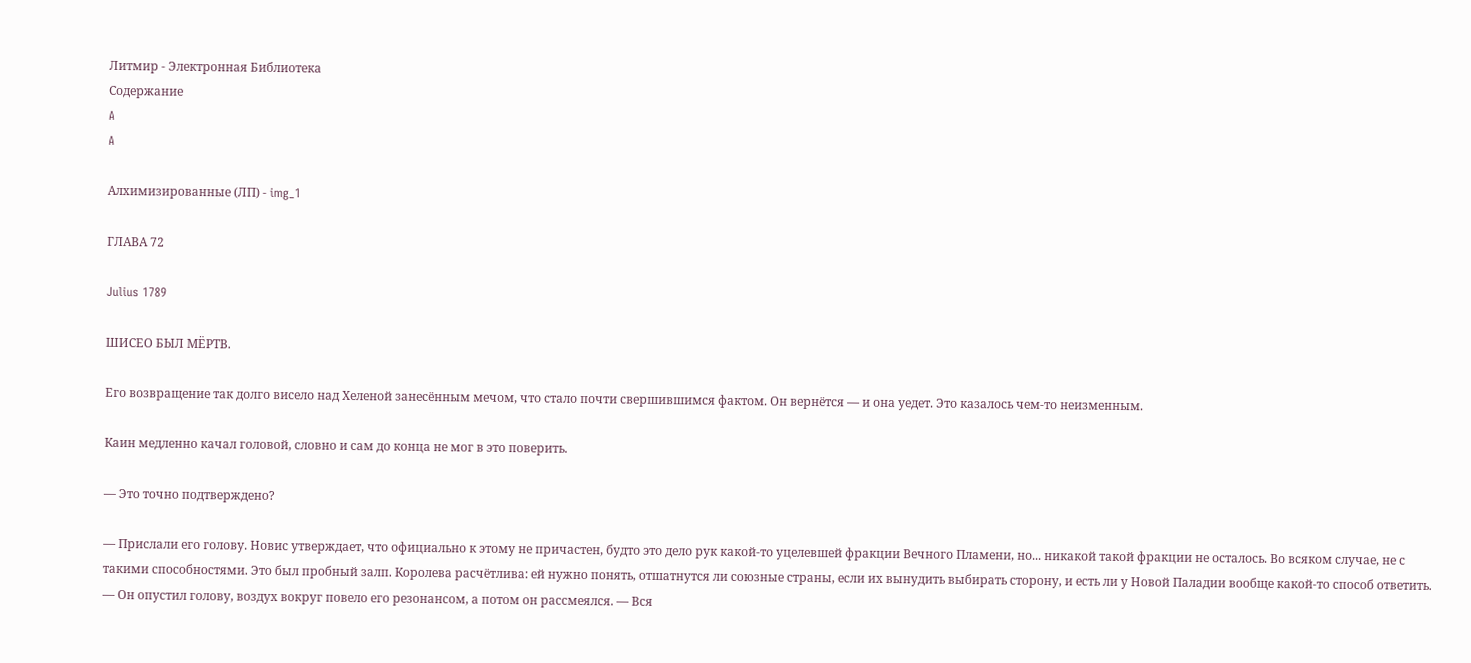Литмир - Электронная Библиотека
Содержание
A
A

Алхимизированные (ЛП) - img_1

ГЛАВА 72

Julius 1789

ШИСЕО БЫЛ МЁРТВ.

Его возвращение так долго висело над Хеленой занесённым мечом, что стало почти свершившимся фактом. Он вернётся — и она уедет. Это казалось чем-то неизменным.

Каин медленно качал головой, словно и сам до конца не мог в это поверить.

— Это точно подтверждено?

— Прислали его голову. Новис утверждает, что официально к этому не причастен, будто это дело рук какой-то уцелевшей фракции Вечного Пламени, но... никакой такой фракции не осталось. Во всяком случае, не с такими способностями. Это был пробный залп. Королева расчётлива: ей нужно понять, отшатнутся ли союзные страны, если их вынудить выбирать сторону, и есть ли у Новой Паладии вообще какой-то способ ответить. — Он опустил голову, воздух вокруг повело его резонансом, а потом он рассмеялся. — Вся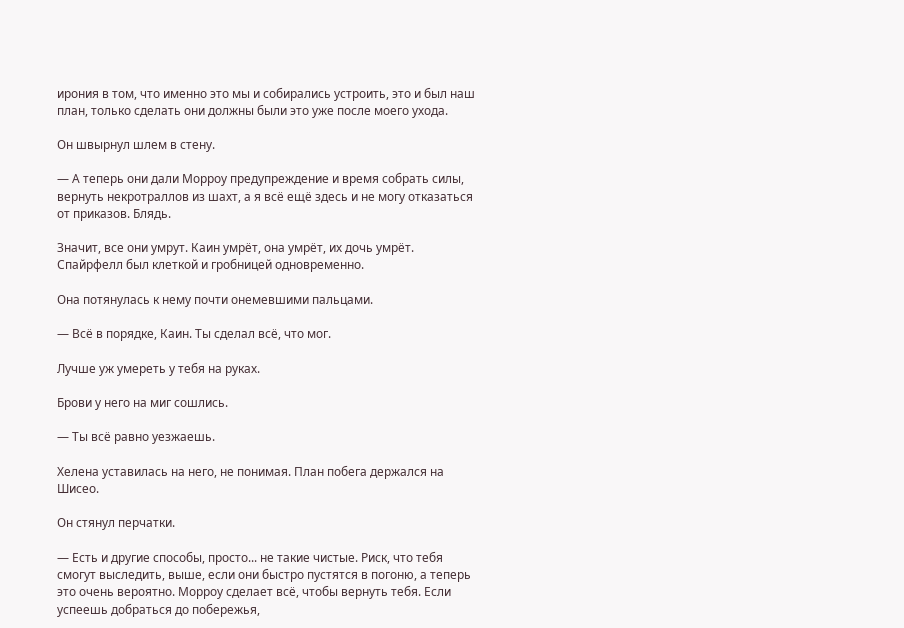ирония в том, что именно это мы и собирались устроить, это и был наш план, только сделать они должны были это уже после моего ухода.

Он швырнул шлем в стену.

— А теперь они дали Морроу предупреждение и время собрать силы, вернуть некротраллов из шахт, а я всё ещё здесь и не могу отказаться от приказов. Блядь.

Значит, все они умрут. Каин умрёт, она умрёт, их дочь умрёт. Спайрфелл был клеткой и гробницей одновременно.

Она потянулась к нему почти онемевшими пальцами.

— Всё в порядке, Каин. Ты сделал всё, что мог.

Лучше уж умереть у тебя на руках.

Брови у него на миг сошлись.

— Ты всё равно уезжаешь.

Хелена уставилась на него, не понимая. План побега держался на Шисео.

Он стянул перчатки.

— Есть и другие способы, просто... не такие чистые. Риск, что тебя смогут выследить, выше, если они быстро пустятся в погоню, а теперь это очень вероятно. Морроу сделает всё, чтобы вернуть тебя. Если успеешь добраться до побережья,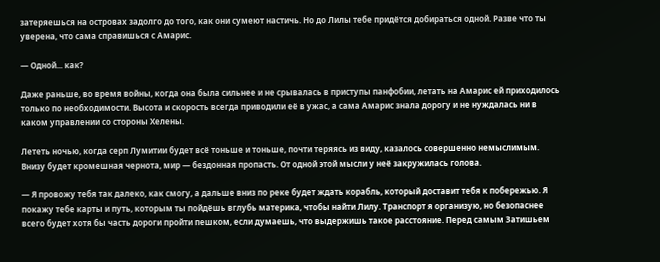затеряешься на островах задолго до того, как они сумеют настичь. Но до Лилы тебе придётся добираться одной. Разве что ты уверена, что сама справишься с Амарис.

— Одной... как?

Даже раньше, во время войны, когда она была сильнее и не срывалась в приступы панфобии, летать на Амарис ей приходилось только по необходимости. Высота и скорость всегда приводили её в ужас, а сама Амарис знала дорогу и не нуждалась ни в каком управлении со стороны Хелены.

Лететь ночью, когда серп Лумитии будет всё тоньше и тоньше, почти теряясь из виду, казалось совершенно немыслимым. Внизу будет кромешная чернота, мир — бездонная пропасть. От одной этой мысли у неё закружилась голова.

— Я провожу тебя так далеко, как смогу, а дальше вниз по реке будет ждать корабль, который доставит тебя к побережью. Я покажу тебе карты и путь, которым ты пойдёшь вглубь материка, чтобы найти Лилу. Транспорт я организую, но безопаснее всего будет хотя бы часть дороги пройти пешком, если думаешь, что выдержишь такое расстояние. Перед самым Затишьем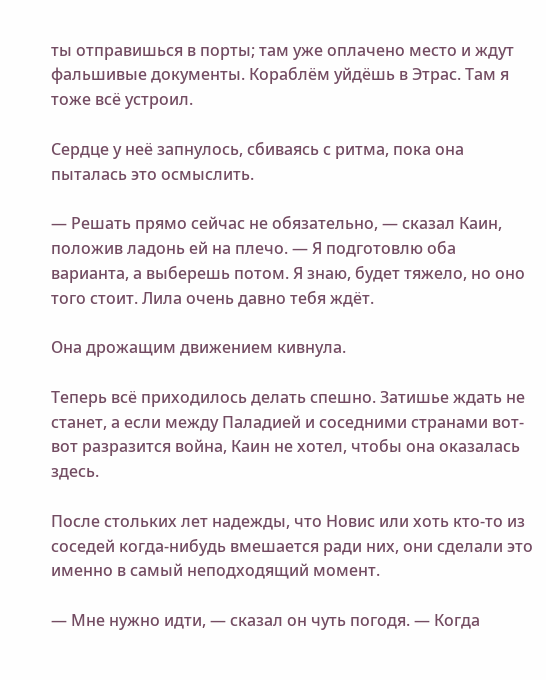ты отправишься в порты; там уже оплачено место и ждут фальшивые документы. Кораблём уйдёшь в Этрас. Там я тоже всё устроил.

Сердце у неё запнулось, сбиваясь с ритма, пока она пыталась это осмыслить.

— Решать прямо сейчас не обязательно, — сказал Каин, положив ладонь ей на плечо. — Я подготовлю оба варианта, а выберешь потом. Я знаю, будет тяжело, но оно того стоит. Лила очень давно тебя ждёт.

Она дрожащим движением кивнула.

Теперь всё приходилось делать спешно. Затишье ждать не станет, а если между Паладией и соседними странами вот-вот разразится война, Каин не хотел, чтобы она оказалась здесь.

После стольких лет надежды, что Новис или хоть кто-то из соседей когда-нибудь вмешается ради них, они сделали это именно в самый неподходящий момент.

— Мне нужно идти, — сказал он чуть погодя. — Когда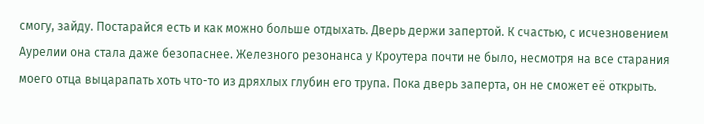смогу, зайду. Постарайся есть и как можно больше отдыхать. Дверь держи запертой. К счастью, с исчезновением Аурелии она стала даже безопаснее. Железного резонанса у Кроутера почти не было, несмотря на все старания моего отца выцарапать хоть что-то из дряхлых глубин его трупа. Пока дверь заперта, он не сможет её открыть.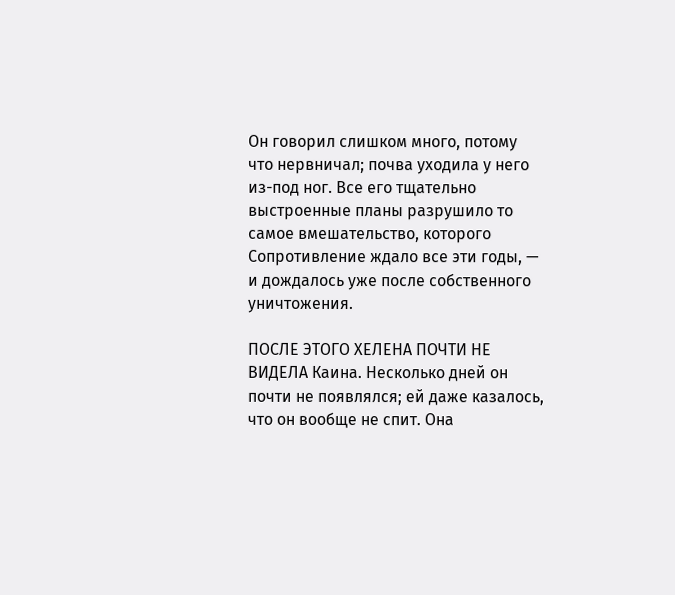Он говорил слишком много, потому что нервничал; почва уходила у него из-под ног. Все его тщательно выстроенные планы разрушило то самое вмешательство, которого Сопротивление ждало все эти годы, — и дождалось уже после собственного уничтожения.

ПОСЛЕ ЭТОГО ХЕЛЕНА ПОЧТИ НЕ ВИДЕЛА Каина. Несколько дней он почти не появлялся; ей даже казалось, что он вообще не спит. Она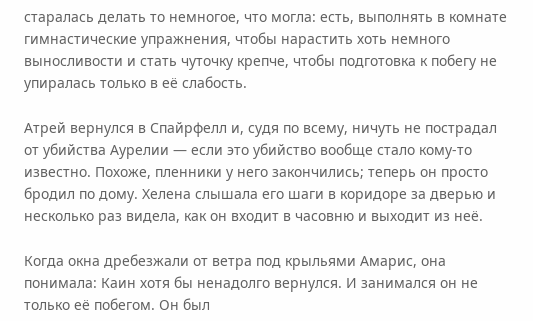старалась делать то немногое, что могла: есть, выполнять в комнате гимнастические упражнения, чтобы нарастить хоть немного выносливости и стать чуточку крепче, чтобы подготовка к побегу не упиралась только в её слабость.

Атрей вернулся в Спайрфелл и, судя по всему, ничуть не пострадал от убийства Аурелии — если это убийство вообще стало кому-то известно. Похоже, пленники у него закончились; теперь он просто бродил по дому. Хелена слышала его шаги в коридоре за дверью и несколько раз видела, как он входит в часовню и выходит из неё.

Когда окна дребезжали от ветра под крыльями Амарис, она понимала: Каин хотя бы ненадолго вернулся. И занимался он не только её побегом. Он был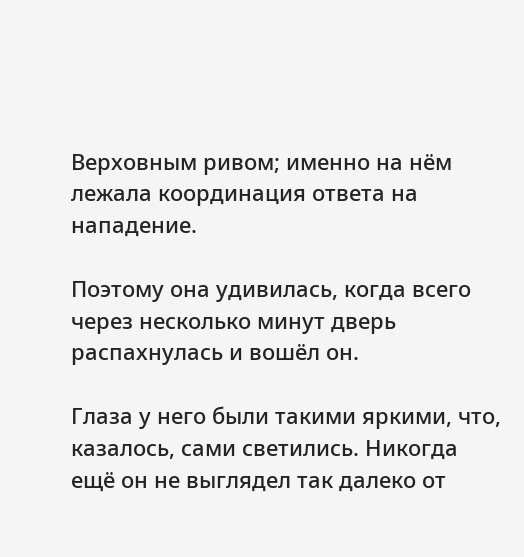Верховным ривом; именно на нём лежала координация ответа на нападение.

Поэтому она удивилась, когда всего через несколько минут дверь распахнулась и вошёл он.

Глаза у него были такими яркими, что, казалось, сами светились. Никогда ещё он не выглядел так далеко от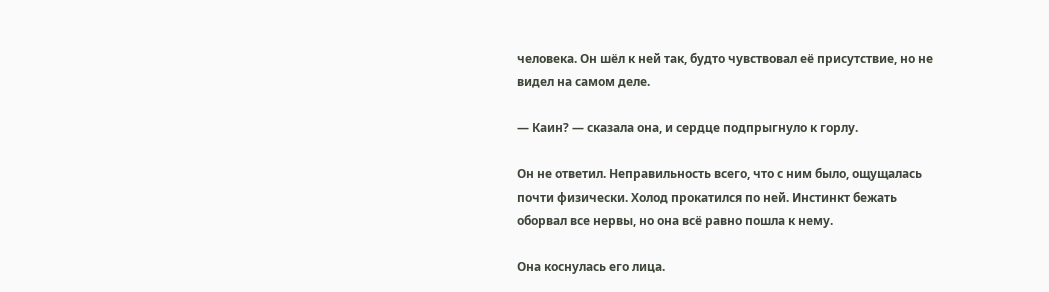человека. Он шёл к ней так, будто чувствовал её присутствие, но не видел на самом деле.

— Каин? — сказала она, и сердце подпрыгнуло к горлу.

Он не ответил. Неправильность всего, что с ним было, ощущалась почти физически. Холод прокатился по ней. Инстинкт бежать оборвал все нервы, но она всё равно пошла к нему.

Она коснулась его лица.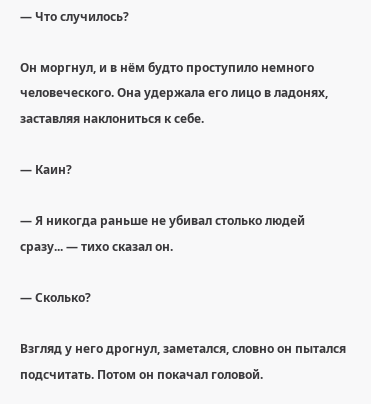— Что случилось?

Он моргнул, и в нём будто проступило немного человеческого. Она удержала его лицо в ладонях, заставляя наклониться к себе.

— Каин?

— Я никогда раньше не убивал столько людей сразу... — тихо сказал он.

— Сколько?

Взгляд у него дрогнул, заметался, словно он пытался подсчитать. Потом он покачал головой.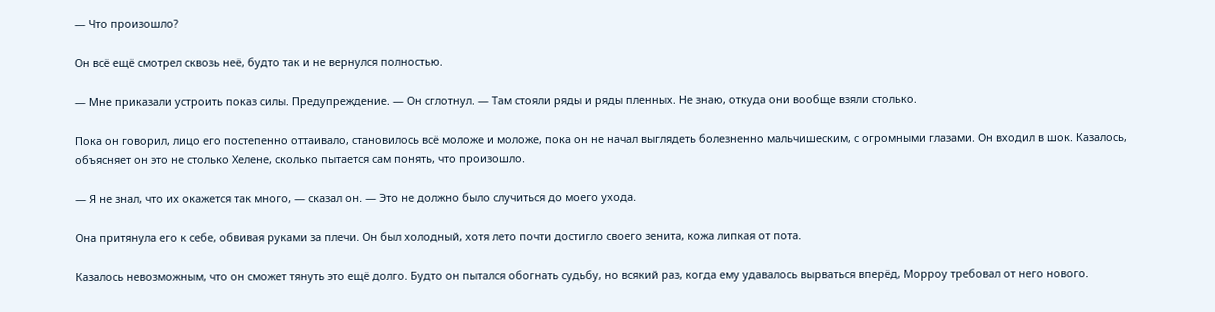— Что произошло?

Он всё ещё смотрел сквозь неё, будто так и не вернулся полностью.

— Мне приказали устроить показ силы. Предупреждение. — Он сглотнул. — Там стояли ряды и ряды пленных. Не знаю, откуда они вообще взяли столько.

Пока он говорил, лицо его постепенно оттаивало, становилось всё моложе и моложе, пока он не начал выглядеть болезненно мальчишеским, с огромными глазами. Он входил в шок. Казалось, объясняет он это не столько Хелене, сколько пытается сам понять, что произошло.

— Я не знал, что их окажется так много, — сказал он. — Это не должно было случиться до моего ухода.

Она притянула его к себе, обвивая руками за плечи. Он был холодный, хотя лето почти достигло своего зенита, кожа липкая от пота.

Казалось невозможным, что он сможет тянуть это ещё долго. Будто он пытался обогнать судьбу, но всякий раз, когда ему удавалось вырваться вперёд, Морроу требовал от него нового.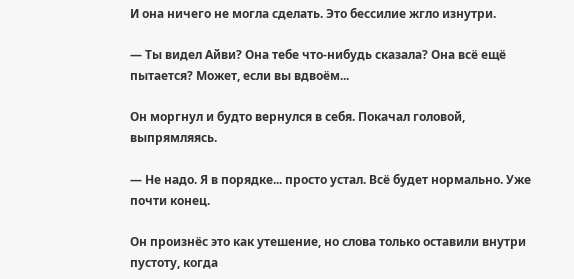И она ничего не могла сделать. Это бессилие жгло изнутри.

— Ты видел Айви? Она тебе что-нибудь сказала? Она всё ещё пытается? Может, если вы вдвоём...

Он моргнул и будто вернулся в себя. Покачал головой, выпрямляясь.

— Не надо. Я в порядке... просто устал. Всё будет нормально. Уже почти конец.

Он произнёс это как утешение, но слова только оставили внутри пустоту, когда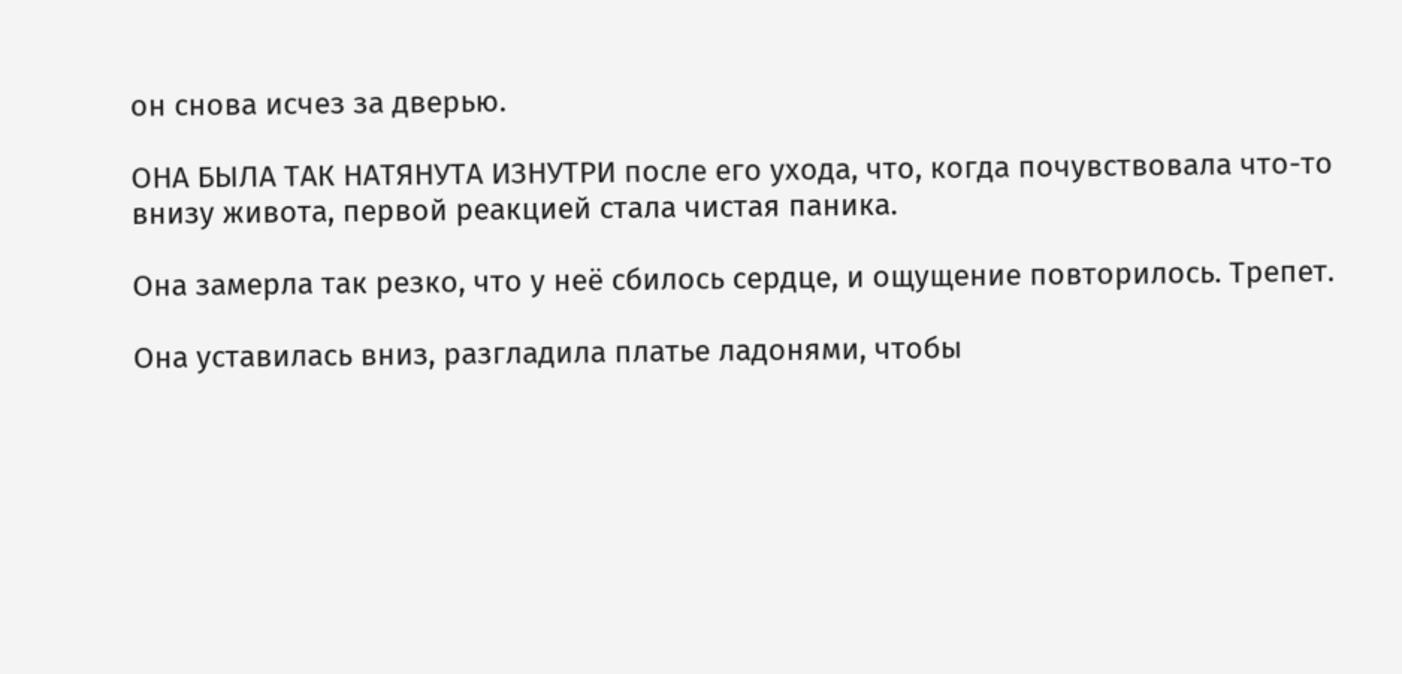он снова исчез за дверью.

ОНА БЫЛА ТАК НАТЯНУТА ИЗНУТРИ после его ухода, что, когда почувствовала что-то внизу живота, первой реакцией стала чистая паника.

Она замерла так резко, что у неё сбилось сердце, и ощущение повторилось. Трепет.

Она уставилась вниз, разгладила платье ладонями, чтобы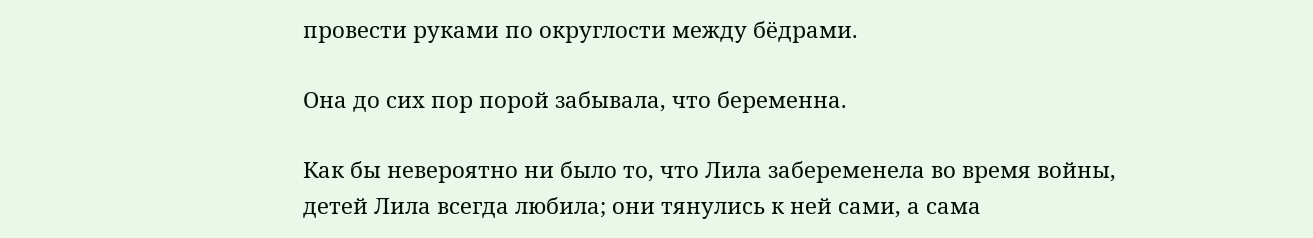провести руками по округлости между бёдрами.

Она до сих пор порой забывала, что беременна.

Как бы невероятно ни было то, что Лила забеременела во время войны, детей Лила всегда любила; они тянулись к ней сами, а сама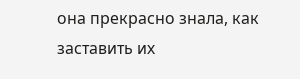она прекрасно знала, как заставить их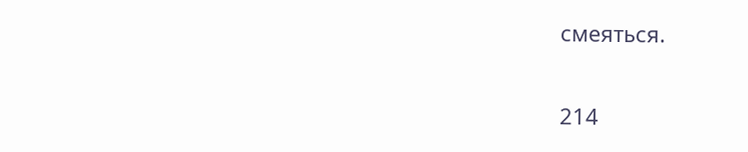смеяться.

214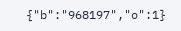{"b":"968197","o":1}